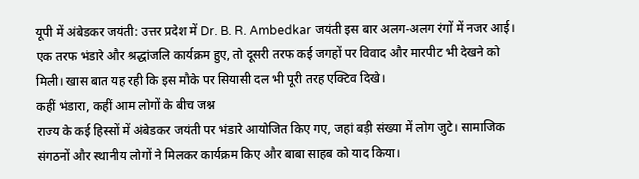यूपी में अंबेडकर जयंती: उत्तर प्रदेश में Dr. B. R. Ambedkar जयंती इस बार अलग-अलग रंगों में नजर आई। एक तरफ भंडारे और श्रद्धांजलि कार्यक्रम हुए, तो दूसरी तरफ कई जगहों पर विवाद और मारपीट भी देखने को मिली। खास बात यह रही कि इस मौके पर सियासी दल भी पूरी तरह एक्टिव दिखे।
कहीं भंडारा, कहीं आम लोगों के बीच जश्न
राज्य के कई हिस्सों में अंबेडकर जयंती पर भंडारे आयोजित किए गए, जहां बड़ी संख्या में लोग जुटे। सामाजिक संगठनों और स्थानीय लोगों ने मिलकर कार्यक्रम किए और बाबा साहब को याद किया।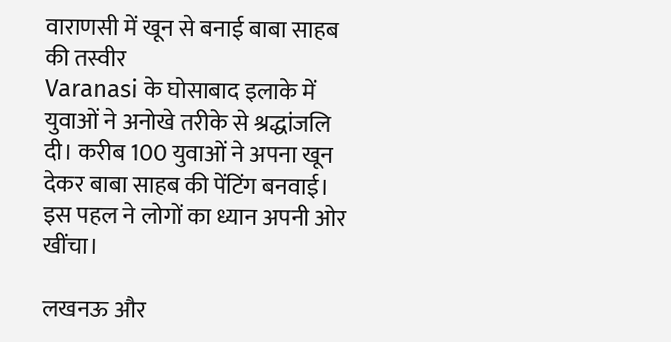वाराणसी में खून से बनाई बाबा साहब की तस्वीर
Varanasi के घोसाबाद इलाके में युवाओं ने अनोखे तरीके से श्रद्धांजलि दी। करीब 100 युवाओं ने अपना खून देकर बाबा साहब की पेंटिंग बनवाई। इस पहल ने लोगों का ध्यान अपनी ओर खींचा।

लखनऊ और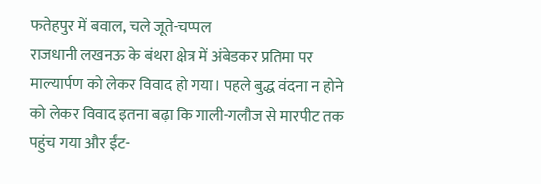फतेहपुर में बवाल, चले जूते-चप्पल
राजधानी लखनऊ के बंथरा क्षेत्र में अंबेडकर प्रतिमा पर माल्यार्पण को लेकर विवाद हो गया। पहले बुद्ध वंदना न होने को लेकर विवाद इतना बढ़ा कि गाली-गलौज से मारपीट तक पहुंच गया और ईंट-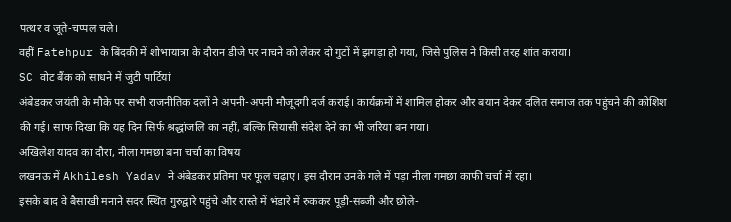पत्थर व जूते-चप्पल चले।
वहीं Fatehpur के बिंदकी में शोभायात्रा के दौरान डीजे पर नाचने को लेकर दो गुटों में झगड़ा हो गया, जिसे पुलिस ने किसी तरह शांत कराया।
SC वोट बैंक को साधने में जुटी पार्टियां
अंबेडकर जयंती के मौके पर सभी राजनीतिक दलों ने अपनी-अपनी मौजूदगी दर्ज कराई। कार्यक्रमों में शामिल होकर और बयान देकर दलित समाज तक पहुंचने की कोशिश की गई। साफ दिखा कि यह दिन सिर्फ श्रद्धांजलि का नहीं, बल्कि सियासी संदेश देने का भी जरिया बन गया।
अखिलेश यादव का दौरा, नीला गमछा बना चर्चा का विषय
लखनऊ में Akhilesh Yadav ने अंबेडकर प्रतिमा पर फूल चढ़ाए। इस दौरान उनके गले में पड़ा नीला गमछा काफी चर्चा में रहा।
इसके बाद वे बैसाखी मनाने सदर स्थित गुरुद्वारे पहुंचे और रास्ते में भंडारे में रुककर पूड़ी-सब्जी और छोले-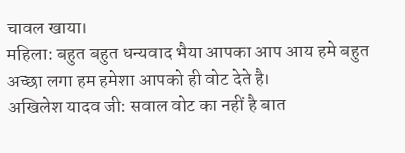चावल खाया।
महिला: बहुत बहुत धन्यवाद भैया आपका आप आय हमे बहुत अच्छा लगा हम हमेशा आपको ही वोट देते है।
अखिलेश यादव जी: सवाल वोट का नहीं है बात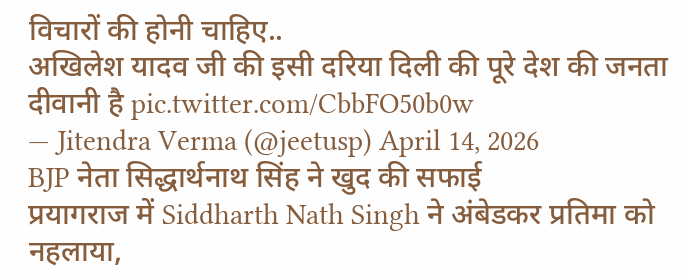विचारों की होनी चाहिए..
अखिलेश यादव जी की इसी दरिया दिली की पूरे देश की जनता दीवानी है pic.twitter.com/CbbFO50b0w
— Jitendra Verma (@jeetusp) April 14, 2026
BJP नेता सिद्धार्थनाथ सिंह ने खुद की सफाई
प्रयागराज में Siddharth Nath Singh ने अंबेडकर प्रतिमा को नहलाया,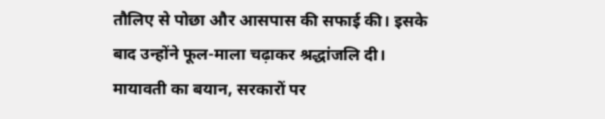तौलिए से पोछा और आसपास की सफाई की। इसके बाद उन्होंने फूल-माला चढ़ाकर श्रद्धांजलि दी।
मायावती का बयान, सरकारों पर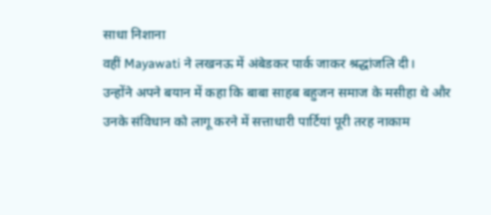साधा निशाना
वहीं Mayawati ने लखनऊ में अंबेडकर पार्क जाकर श्रद्धांजलि दी।
उन्होंने अपने बयान में कहा कि बाबा साहब बहुजन समाज के मसीहा थे और उनके संविधान को लागू करने में सत्ताधारी पार्टियां पूरी तरह नाकाम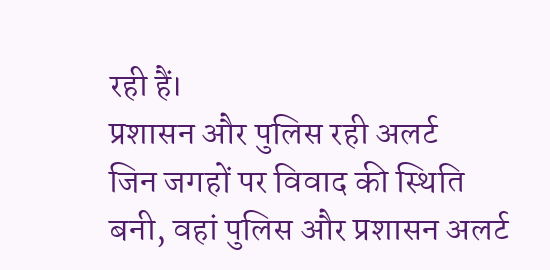रही हैं।
प्रशासन और पुलिस रही अलर्ट
जिन जगहों पर विवाद की स्थिति बनी, वहां पुलिस और प्रशासन अलर्ट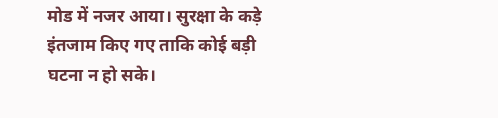मोड में नजर आया। सुरक्षा के कड़े इंतजाम किए गए ताकि कोई बड़ी घटना न हो सके।